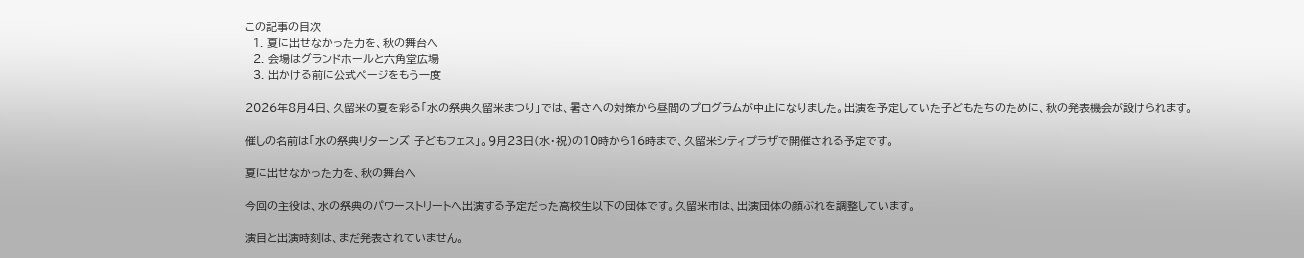この記事の目次
  1. 夏に出せなかった力を、秋の舞台へ
  2. 会場はグランドホールと六角堂広場
  3. 出かける前に公式ページをもう一度

2026年8月4日、久留米の夏を彩る「水の祭典久留米まつり」では、暑さへの対策から昼間のプログラムが中止になりました。出演を予定していた子どもたちのために、秋の発表機会が設けられます。

催しの名前は「水の祭典リターンズ 子どもフェス」。9月23日(水・祝)の10時から16時まで、久留米シティプラザで開催される予定です。

夏に出せなかった力を、秋の舞台へ

今回の主役は、水の祭典のパワーストリートへ出演する予定だった高校生以下の団体です。久留米市は、出演団体の顔ぶれを調整しています。

演目と出演時刻は、まだ発表されていません。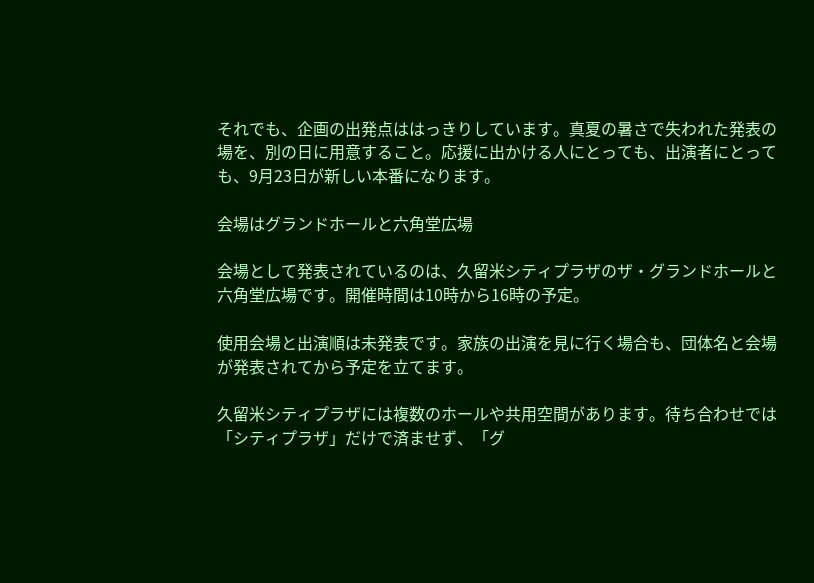それでも、企画の出発点ははっきりしています。真夏の暑さで失われた発表の場を、別の日に用意すること。応援に出かける人にとっても、出演者にとっても、9月23日が新しい本番になります。

会場はグランドホールと六角堂広場

会場として発表されているのは、久留米シティプラザのザ・グランドホールと六角堂広場です。開催時間は10時から16時の予定。

使用会場と出演順は未発表です。家族の出演を見に行く場合も、団体名と会場が発表されてから予定を立てます。

久留米シティプラザには複数のホールや共用空間があります。待ち合わせでは「シティプラザ」だけで済ませず、「グ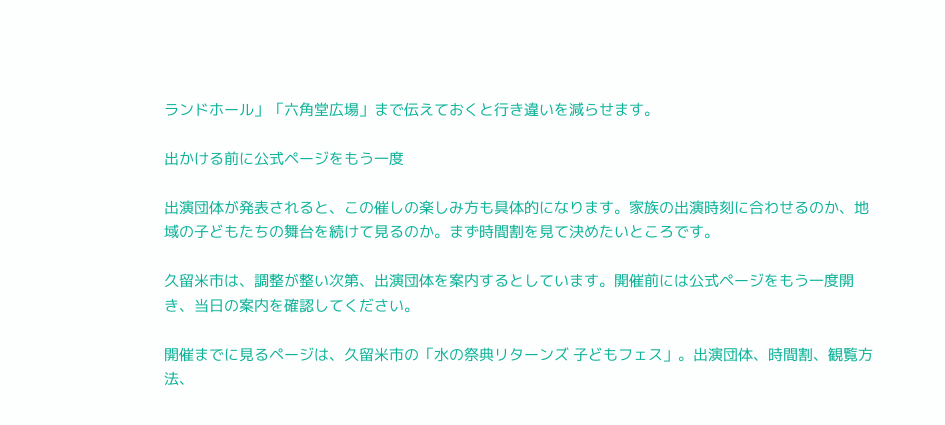ランドホール」「六角堂広場」まで伝えておくと行き違いを減らせます。

出かける前に公式ページをもう一度

出演団体が発表されると、この催しの楽しみ方も具体的になります。家族の出演時刻に合わせるのか、地域の子どもたちの舞台を続けて見るのか。まず時間割を見て決めたいところです。

久留米市は、調整が整い次第、出演団体を案内するとしています。開催前には公式ページをもう一度開き、当日の案内を確認してください。

開催までに見るページは、久留米市の「水の祭典リターンズ 子どもフェス」。出演団体、時間割、観覧方法、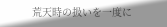荒天時の扱いを一度に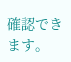確認できます。